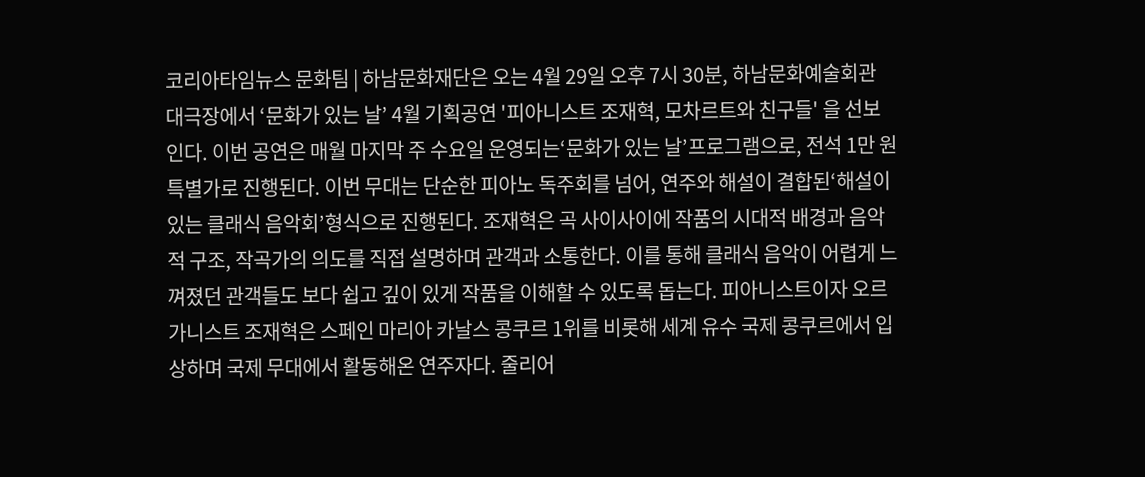코리아타임뉴스 문화팀 | 하남문화재단은 오는 4월 29일 오후 7시 30분, 하남문화예술회관 대극장에서 ‘문화가 있는 날’ 4월 기획공연 '피아니스트 조재혁, 모차르트와 친구들' 을 선보인다. 이번 공연은 매월 마지막 주 수요일 운영되는‘문화가 있는 날’프로그램으로, 전석 1만 원 특별가로 진행된다. 이번 무대는 단순한 피아노 독주회를 넘어, 연주와 해설이 결합된‘해설이 있는 클래식 음악회’형식으로 진행된다. 조재혁은 곡 사이사이에 작품의 시대적 배경과 음악적 구조, 작곡가의 의도를 직접 설명하며 관객과 소통한다. 이를 통해 클래식 음악이 어렵게 느껴졌던 관객들도 보다 쉽고 깊이 있게 작품을 이해할 수 있도록 돕는다. 피아니스트이자 오르가니스트 조재혁은 스페인 마리아 카날스 콩쿠르 1위를 비롯해 세계 유수 국제 콩쿠르에서 입상하며 국제 무대에서 활동해온 연주자다. 줄리어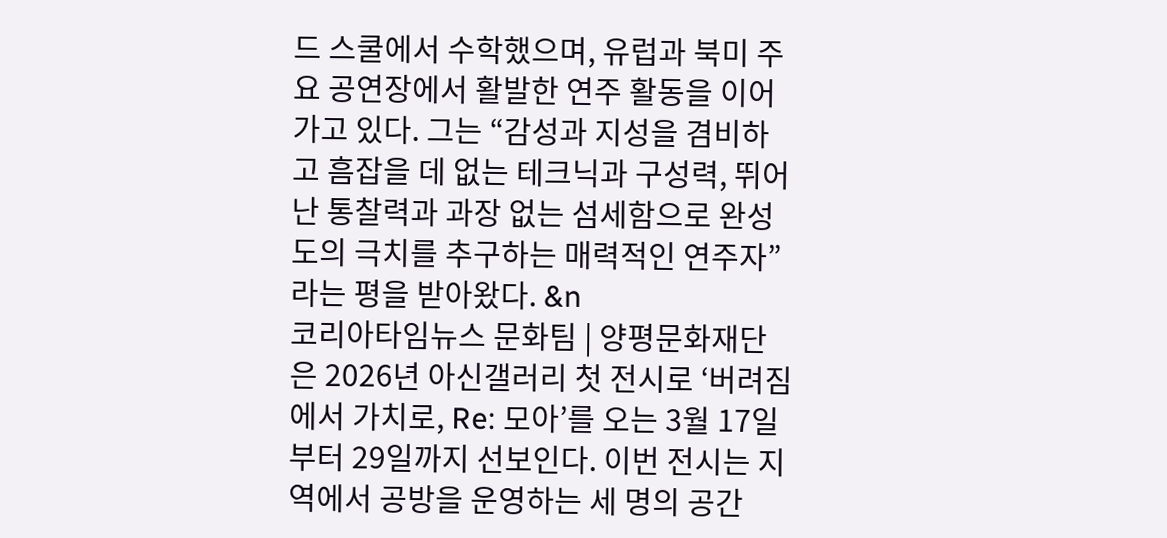드 스쿨에서 수학했으며, 유럽과 북미 주요 공연장에서 활발한 연주 활동을 이어가고 있다. 그는 “감성과 지성을 겸비하고 흠잡을 데 없는 테크닉과 구성력, 뛰어난 통찰력과 과장 없는 섬세함으로 완성도의 극치를 추구하는 매력적인 연주자”라는 평을 받아왔다. &n
코리아타임뉴스 문화팀 | 양평문화재단은 2026년 아신갤러리 첫 전시로 ‘버려짐에서 가치로, Re: 모아’를 오는 3월 17일부터 29일까지 선보인다. 이번 전시는 지역에서 공방을 운영하는 세 명의 공간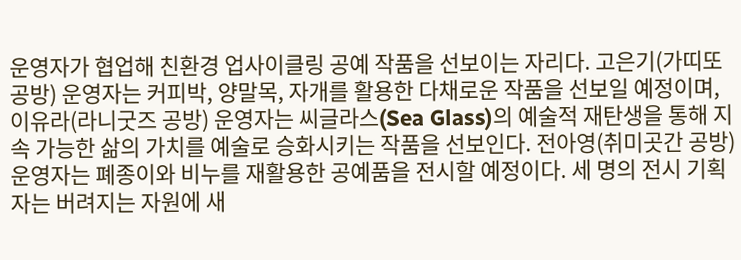운영자가 협업해 친환경 업사이클링 공예 작품을 선보이는 자리다. 고은기(가띠또 공방) 운영자는 커피박, 양말목, 자개를 활용한 다채로운 작품을 선보일 예정이며, 이유라(라니굿즈 공방) 운영자는 씨글라스(Sea Glass)의 예술적 재탄생을 통해 지속 가능한 삶의 가치를 예술로 승화시키는 작품을 선보인다. 전아영(취미곳간 공방) 운영자는 폐종이와 비누를 재활용한 공예품을 전시할 예정이다. 세 명의 전시 기획자는 버려지는 자원에 새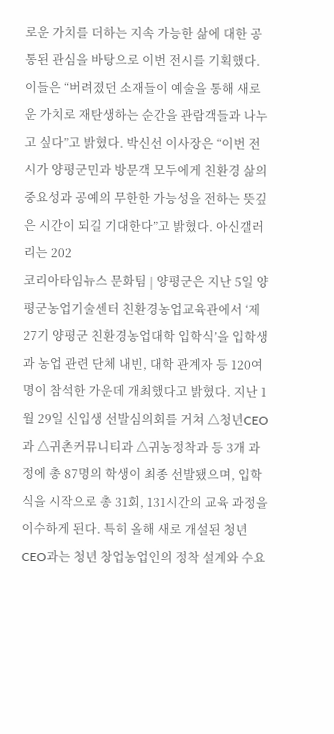로운 가치를 더하는 지속 가능한 삶에 대한 공통된 관심을 바탕으로 이번 전시를 기획했다. 이들은 “버려졌던 소재들이 예술을 통해 새로운 가치로 재탄생하는 순간을 관람객들과 나누고 싶다”고 밝혔다. 박신선 이사장은 “이번 전시가 양평군민과 방문객 모두에게 친환경 삶의 중요성과 공예의 무한한 가능성을 전하는 뜻깊은 시간이 되길 기대한다”고 밝혔다. 아신갤러리는 202
코리아타임뉴스 문화팀 | 양평군은 지난 5일 양평군농업기술센터 친환경농업교육관에서 ‘제27기 양평군 친환경농업대학 입학식’을 입학생과 농업 관련 단체 내빈, 대학 관계자 등 120여 명이 참석한 가운데 개최했다고 밝혔다. 지난 1월 29일 신입생 선발심의회를 거쳐 △청년CEO과 △귀촌커뮤니티과 △귀농정착과 등 3개 과정에 총 87명의 학생이 최종 선발됐으며, 입학식을 시작으로 총 31회, 131시간의 교육 과정을 이수하게 된다. 특히 올해 새로 개설된 청년CEO과는 청년 창업농업인의 정착 설계와 수요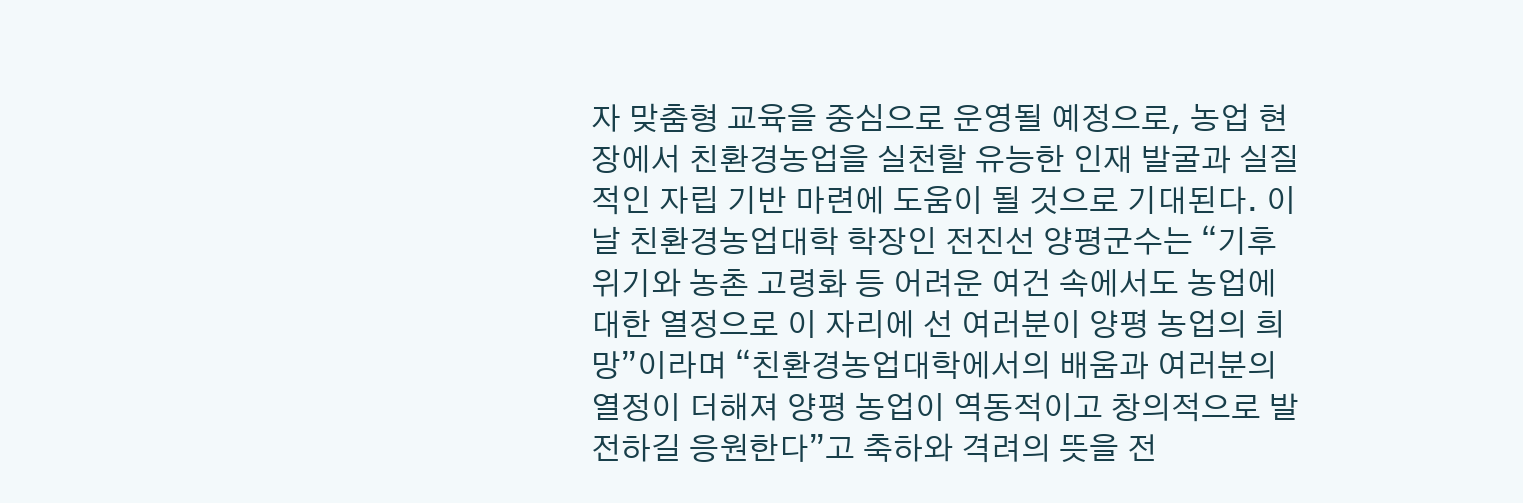자 맞춤형 교육을 중심으로 운영될 예정으로, 농업 현장에서 친환경농업을 실천할 유능한 인재 발굴과 실질적인 자립 기반 마련에 도움이 될 것으로 기대된다. 이날 친환경농업대학 학장인 전진선 양평군수는 “기후 위기와 농촌 고령화 등 어려운 여건 속에서도 농업에 대한 열정으로 이 자리에 선 여러분이 양평 농업의 희망”이라며 “친환경농업대학에서의 배움과 여러분의 열정이 더해져 양평 농업이 역동적이고 창의적으로 발전하길 응원한다”고 축하와 격려의 뜻을 전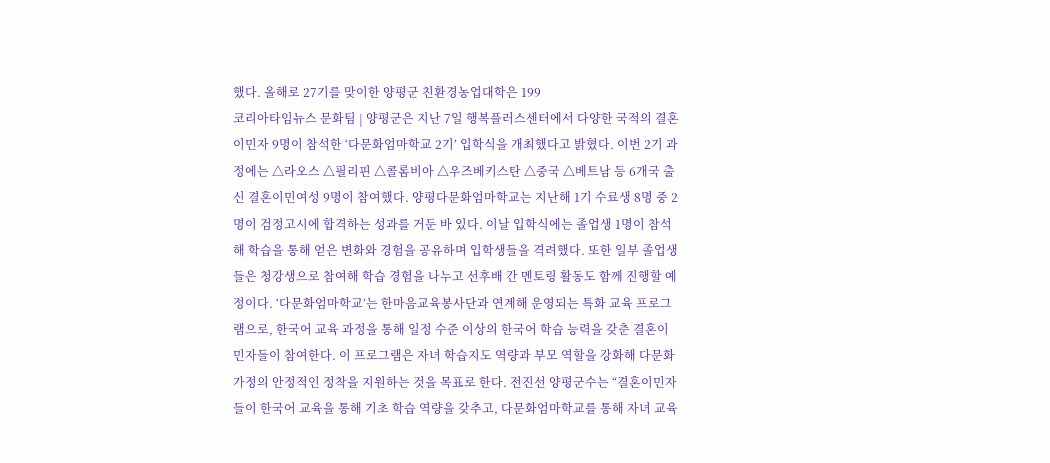했다. 올해로 27기를 맞이한 양평군 친환경농업대학은 199
코리아타임뉴스 문화팀 | 양평군은 지난 7일 행복플러스센터에서 다양한 국적의 결혼이민자 9명이 참석한 ‘다문화엄마학교 2기’ 입학식을 개최했다고 밝혔다. 이번 2기 과정에는 △라오스 △필리핀 △콜롬비아 △우즈베키스탄 △중국 △베트남 등 6개국 출신 결혼이민여성 9명이 참여했다. 양평다문화엄마학교는 지난해 1기 수료생 8명 중 2명이 검정고시에 합격하는 성과를 거둔 바 있다. 이날 입학식에는 졸업생 1명이 참석해 학습을 통해 얻은 변화와 경험을 공유하며 입학생들을 격려했다. 또한 일부 졸업생들은 청강생으로 참여해 학습 경험을 나누고 선후배 간 멘토링 활동도 함께 진행할 예정이다. ‘다문화엄마학교’는 한마음교육봉사단과 연계해 운영되는 특화 교육 프로그램으로, 한국어 교육 과정을 통해 일정 수준 이상의 한국어 학습 능력을 갖춘 결혼이민자들이 참여한다. 이 프로그램은 자녀 학습지도 역량과 부모 역할을 강화해 다문화가정의 안정적인 정착을 지원하는 것을 목표로 한다. 전진선 양평군수는 “결혼이민자들이 한국어 교육을 통해 기초 학습 역량을 갖추고, 다문화엄마학교를 통해 자녀 교육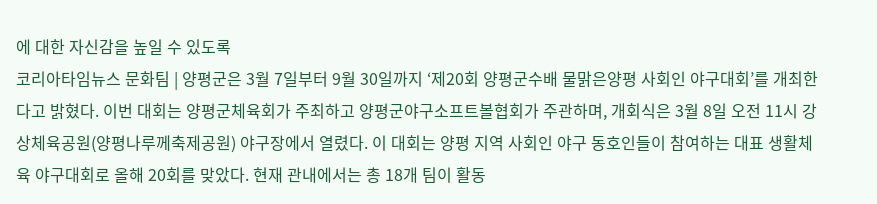에 대한 자신감을 높일 수 있도록
코리아타임뉴스 문화팀 | 양평군은 3월 7일부터 9월 30일까지 ‘제20회 양평군수배 물맑은양평 사회인 야구대회’를 개최한다고 밝혔다. 이번 대회는 양평군체육회가 주최하고 양평군야구소프트볼협회가 주관하며, 개회식은 3월 8일 오전 11시 강상체육공원(양평나루께축제공원) 야구장에서 열렸다. 이 대회는 양평 지역 사회인 야구 동호인들이 참여하는 대표 생활체육 야구대회로 올해 20회를 맞았다. 현재 관내에서는 총 18개 팀이 활동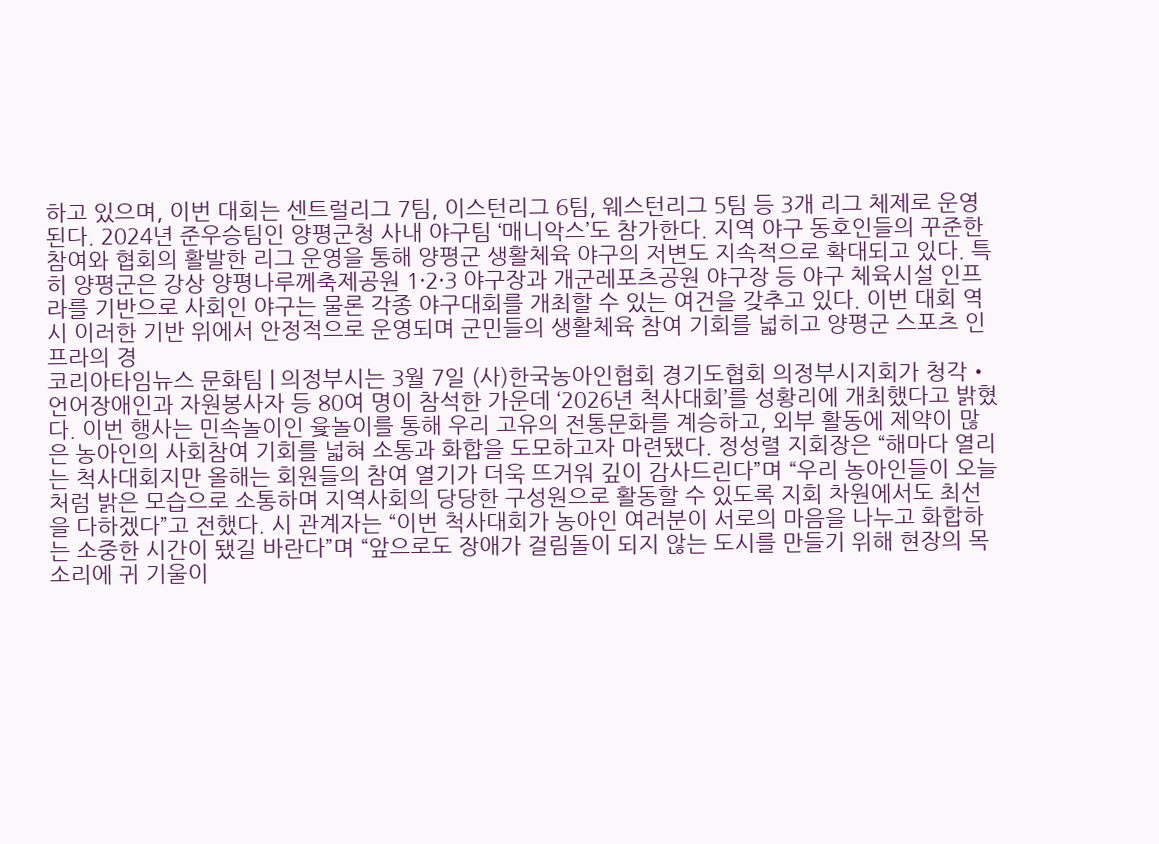하고 있으며, 이번 대회는 센트럴리그 7팀, 이스턴리그 6팀, 웨스턴리그 5팀 등 3개 리그 체제로 운영된다. 2024년 준우승팀인 양평군청 사내 야구팀 ‘매니악스’도 참가한다. 지역 야구 동호인들의 꾸준한 참여와 협회의 활발한 리그 운영을 통해 양평군 생활체육 야구의 저변도 지속적으로 확대되고 있다. 특히 양평군은 강상 양평나루께축제공원 1·2·3 야구장과 개군레포츠공원 야구장 등 야구 체육시설 인프라를 기반으로 사회인 야구는 물론 각종 야구대회를 개최할 수 있는 여건을 갖추고 있다. 이번 대회 역시 이러한 기반 위에서 안정적으로 운영되며 군민들의 생활체육 참여 기회를 넓히고 양평군 스포츠 인프라의 경
코리아타임뉴스 문화팀 | 의정부시는 3월 7일 (사)한국농아인협회 경기도협회 의정부시지회가 청각‧언어장애인과 자원봉사자 등 80여 명이 참석한 가운데 ‘2026년 척사대회’를 성황리에 개최했다고 밝혔다. 이번 행사는 민속놀이인 윷놀이를 통해 우리 고유의 전통문화를 계승하고, 외부 활동에 제약이 많은 농아인의 사회참여 기회를 넓혀 소통과 화합을 도모하고자 마련됐다. 정성렬 지회장은 “해마다 열리는 척사대회지만 올해는 회원들의 참여 열기가 더욱 뜨거워 깊이 감사드린다”며 “우리 농아인들이 오늘처럼 밝은 모습으로 소통하며 지역사회의 당당한 구성원으로 활동할 수 있도록 지회 차원에서도 최선을 다하겠다”고 전했다. 시 관계자는 “이번 척사대회가 농아인 여러분이 서로의 마음을 나누고 화합하는 소중한 시간이 됐길 바란다”며 “앞으로도 장애가 걸림돌이 되지 않는 도시를 만들기 위해 현장의 목소리에 귀 기울이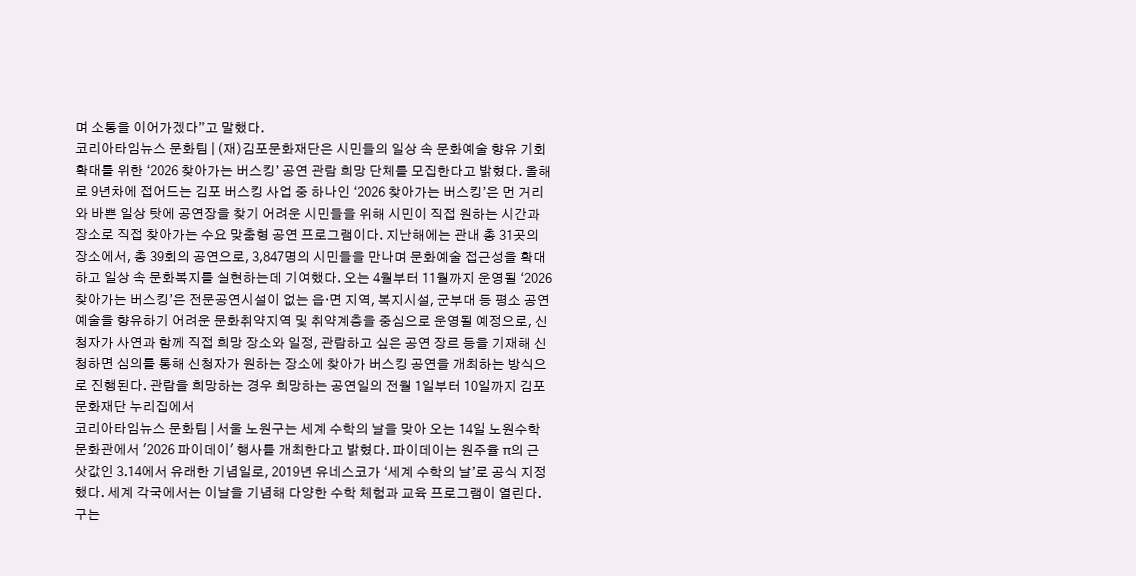며 소통을 이어가겠다”고 말했다.
코리아타임뉴스 문화팀 | (재)김포문화재단은 시민들의 일상 속 문화예술 향유 기회 확대를 위한 ‘2026 찾아가는 버스킹’ 공연 관람 희망 단체를 모집한다고 밝혔다. 올해로 9년차에 접어드는 김포 버스킹 사업 중 하나인 ‘2026 찾아가는 버스킹’은 먼 거리와 바쁜 일상 탓에 공연장을 찾기 어려운 시민들을 위해 시민이 직접 원하는 시간과 장소로 직접 찾아가는 수요 맞춤형 공연 프로그램이다. 지난해에는 관내 총 31곳의 장소에서, 총 39회의 공연으로, 3,847명의 시민들을 만나며 문화예술 접근성을 확대하고 일상 속 문화복지를 실현하는데 기여했다. 오는 4월부터 11월까지 운영될 ‘2026 찾아가는 버스킹’은 전문공연시설이 없는 읍·면 지역, 복지시설, 군부대 등 평소 공연예술을 향유하기 어려운 문화취약지역 및 취약계층을 중심으로 운영될 예정으로, 신청자가 사연과 함께 직접 희망 장소와 일정, 관람하고 싶은 공연 장르 등을 기재해 신청하면 심의를 통해 신청자가 원하는 장소에 찾아가 버스킹 공연을 개최하는 방식으로 진행된다. 관람을 희망하는 경우 희망하는 공연일의 전월 1일부터 10일까지 김포문화재단 누리집에서
코리아타임뉴스 문화팀 | 서울 노원구는 세계 수학의 날을 맞아 오는 14일 노원수학문화관에서 '2026 파이데이' 행사를 개최한다고 밝혔다. 파이데이는 원주율 π의 근삿값인 3.14에서 유래한 기념일로, 2019년 유네스코가 ‘세계 수학의 날’로 공식 지정했다. 세계 각국에서는 이날을 기념해 다양한 수학 체험과 교육 프로그램이 열린다. 구는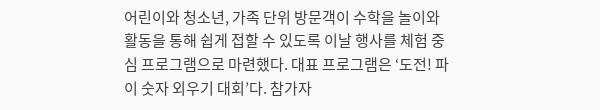어린이와 청소년, 가족 단위 방문객이 수학을 놀이와 활동을 통해 쉽게 접할 수 있도록 이날 행사를 체험 중심 프로그램으로 마련했다. 대표 프로그램은 ‘도전! 파이 숫자 외우기 대회’다. 참가자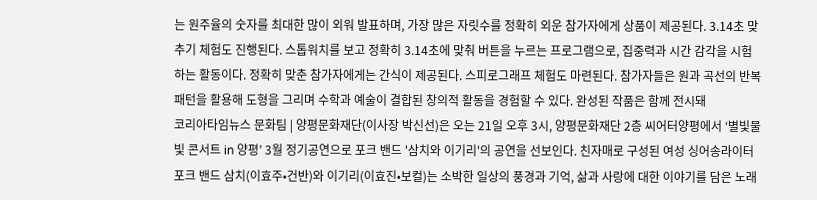는 원주율의 숫자를 최대한 많이 외워 발표하며, 가장 많은 자릿수를 정확히 외운 참가자에게 상품이 제공된다. 3.14초 맞추기 체험도 진행된다. 스톱워치를 보고 정확히 3.14초에 맞춰 버튼을 누르는 프로그램으로, 집중력과 시간 감각을 시험하는 활동이다. 정확히 맞춘 참가자에게는 간식이 제공된다. 스피로그래프 체험도 마련된다. 참가자들은 원과 곡선의 반복 패턴을 활용해 도형을 그리며 수학과 예술이 결합된 창의적 활동을 경험할 수 있다. 완성된 작품은 함께 전시돼
코리아타임뉴스 문화팀 | 양평문화재단(이사장 박신선)은 오는 21일 오후 3시, 양평문화재단 2층 씨어터양평에서 ‘별빛물빛 콘서트 in 양평’ 3월 정기공연으로 포크 밴드 '삼치와 이기리'의 공연을 선보인다. 친자매로 구성된 여성 싱어송라이터 포크 밴드 삼치(이효주•건반)와 이기리(이효진•보컬)는 소박한 일상의 풍경과 기억, 삶과 사랑에 대한 이야기를 담은 노래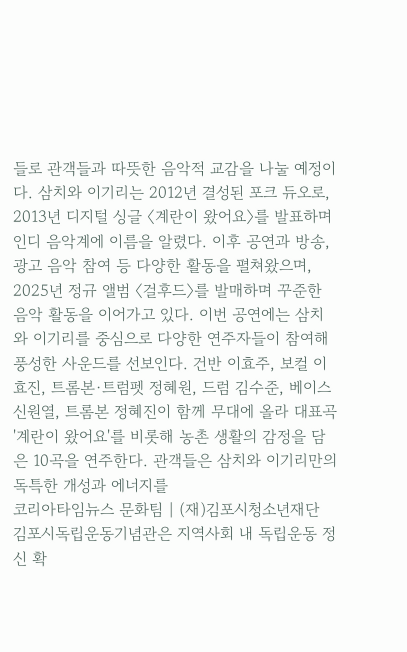들로 관객들과 따뜻한 음악적 교감을 나눌 예정이다. 삼치와 이기리는 2012년 결성된 포크 듀오로, 2013년 디지털 싱글 〈계란이 왔어요〉를 발표하며 인디 음악계에 이름을 알렸다. 이후 공연과 방송, 광고 음악 참여 등 다양한 활동을 펼쳐왔으며, 2025년 정규 앨범 〈걸후드〉를 발매하며 꾸준한 음악 활동을 이어가고 있다. 이번 공연에는 삼치와 이기리를 중심으로 다양한 연주자들이 참여해 풍성한 사운드를 선보인다. 건반 이효주, 보컬 이효진, 트롬본·트럼펫 정혜원, 드럼 김수준, 베이스 신원열, 트롬본 정혜진이 함께 무대에 올라 대표곡 '계란이 왔어요'를 비롯해 농촌 생활의 감정을 담은 10곡을 연주한다. 관객들은 삼치와 이기리만의 독특한 개성과 에너지를
코리아타임뉴스 문화팀 | (재)김포시청소년재단 김포시독립운동기념관은 지역사회 내 독립운동 정신 확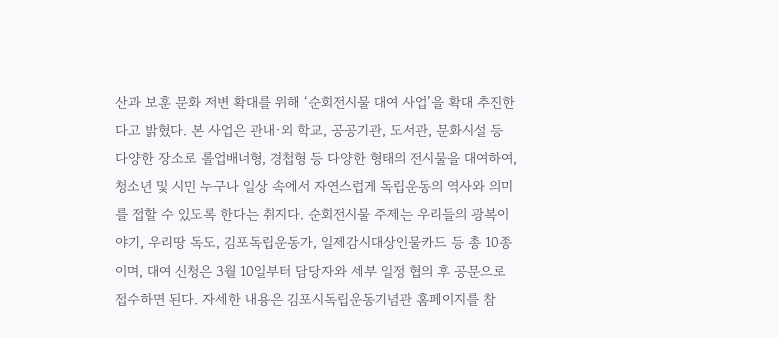산과 보훈 문화 저변 확대를 위해 ‘순회전시물 대여 사업’을 확대 추진한다고 밝혔다. 본 사업은 관내·외 학교, 공공기관, 도서관, 문화시설 등 다양한 장소로 롤업배너형, 경첩형 등 다양한 형태의 전시물을 대여하여, 청소년 및 시민 누구나 일상 속에서 자연스럽게 독립운동의 역사와 의미를 접할 수 있도록 한다는 취지다. 순회전시물 주제는 우리들의 광복이야기, 우리땅 독도, 김포독립운동가, 일제감시대상인물카드 등 총 10종이며, 대여 신청은 3월 10일부터 담당자와 세부 일정 협의 후 공문으로 접수하면 된다. 자세한 내용은 김포시독립운동기념관 홈페이지를 참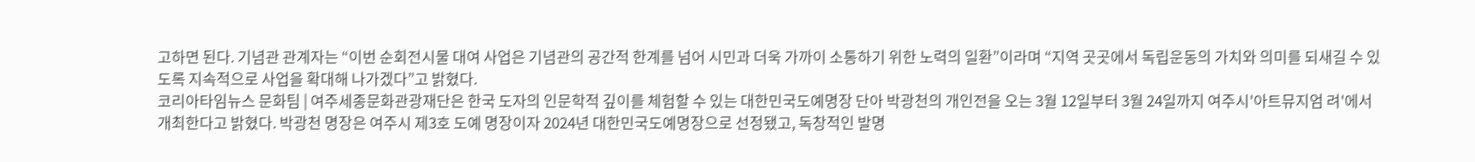고하면 된다. 기념관 관계자는 “이번 순회전시물 대여 사업은 기념관의 공간적 한계를 넘어 시민과 더욱 가까이 소통하기 위한 노력의 일환”이라며 “지역 곳곳에서 독립운동의 가치와 의미를 되새길 수 있도록 지속적으로 사업을 확대해 나가겠다”고 밝혔다.
코리아타임뉴스 문화팀 | 여주세종문화관광재단은 한국 도자의 인문학적 깊이를 체험할 수 있는 대한민국도예명장 단아 박광천의 개인전을 오는 3월 12일부터 3월 24일까지 여주시'아트뮤지엄 려'에서 개최한다고 밝혔다. 박광천 명장은 여주시 제3호 도예 명장이자 2024년 대한민국도예명장으로 선정됐고, 독창적인 발명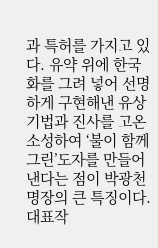과 특허를 가지고 있다. 유약 위에 한국화를 그려 넣어 선명하게 구현해낸 유상기법과 진사를 고온 소성하여 ‘불이 함께 그린’도자를 만들어낸다는 점이 박광천 명장의 큰 특징이다. 대표작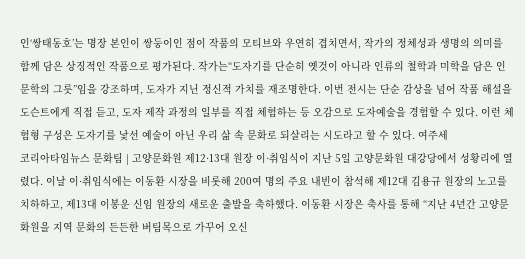인‘쌍태동호’는 명장 본인이 쌍둥이인 점이 작품의 모티브와 우연히 겹치면서, 작가의 정체성과 생명의 의미를 함께 담은 상징적인 작품으로 평가된다. 작가는“도자기를 단순히 옛것이 아니라 인류의 철학과 미학을 담은 인문학의 그릇”임을 강조하며, 도자가 지닌 정신적 가치를 재조명한다. 이번 전시는 단순 감상을 넘어 작품 해설을 도슨트에게 직접 듣고, 도자 제작 과정의 일부를 직접 체험하는 등 오감으로 도자예술을 경험할 수 있다. 이런 체험형 구성은 도자기를 낯선 예술이 아닌 우리 삶 속 문화로 되살리는 시도라고 할 수 있다. 여주세
코리아타임뉴스 문화팀 | 고양문화원 제12·13대 원장 이·취임식이 지난 5일 고양문화원 대강당에서 성황리에 열렸다. 이날 이·취임식에는 이동환 시장을 비롯해 200여 명의 주요 내빈이 참석해 제12대 김용규 원장의 노고를 치하하고, 제13대 이봉운 신임 원장의 새로운 출발을 축하했다. 이동환 시장은 축사를 통해 “지난 4년간 고양문화원을 지역 문화의 든든한 버팀목으로 가꾸어 오신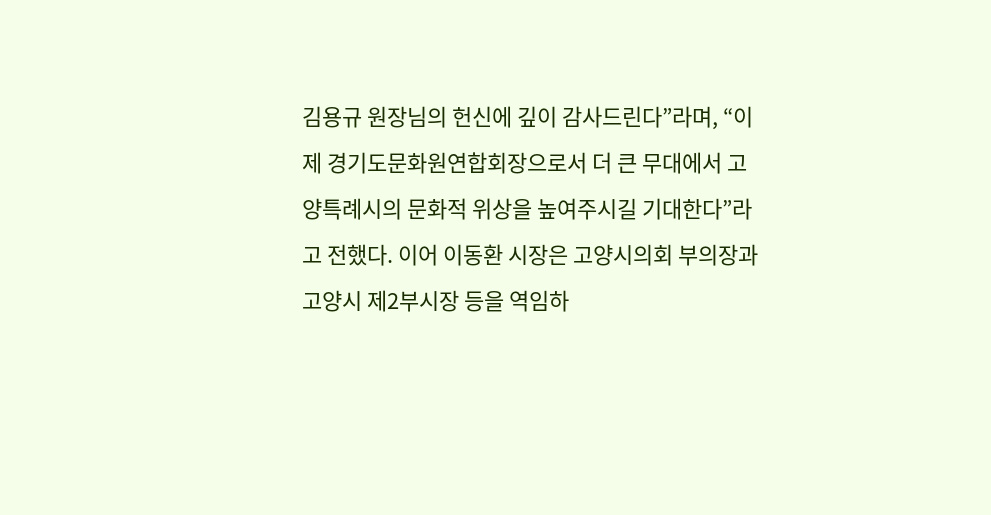김용규 원장님의 헌신에 깊이 감사드린다”라며, “이제 경기도문화원연합회장으로서 더 큰 무대에서 고양특례시의 문화적 위상을 높여주시길 기대한다”라고 전했다. 이어 이동환 시장은 고양시의회 부의장과 고양시 제2부시장 등을 역임하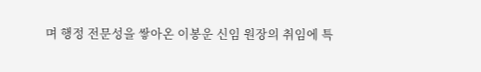며 행정 전문성을 쌓아온 이봉운 신임 원장의 취임에 특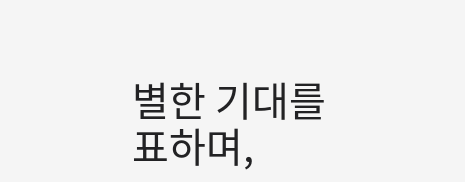별한 기대를 표하며,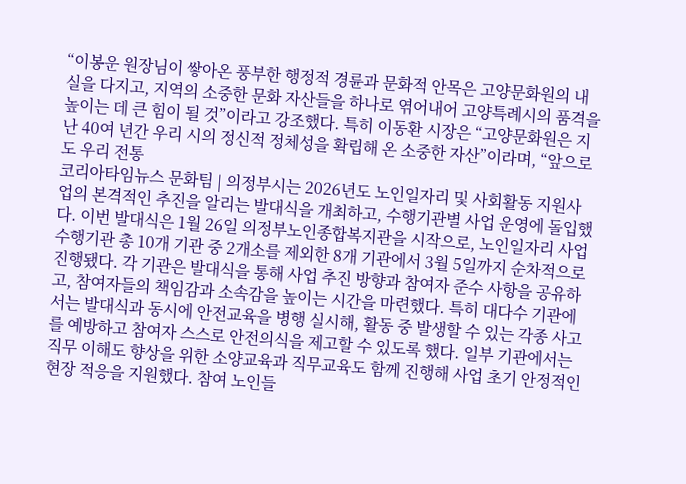“이봉운 원장님이 쌓아온 풍부한 행정적 경륜과 문화적 안목은 고양문화원의 내실을 다지고, 지역의 소중한 문화 자산들을 하나로 엮어내어 고양특례시의 품격을 높이는 데 큰 힘이 될 것”이라고 강조했다. 특히 이동환 시장은 “고양문화원은 지난 40여 년간 우리 시의 정신적 정체성을 확립해 온 소중한 자산”이라며, “앞으로도 우리 전통
코리아타임뉴스 문화팀 | 의정부시는 2026년도 노인일자리 및 사회활동 지원사업의 본격적인 추진을 알리는 발대식을 개최하고, 수행기관별 사업 운영에 돌입했다. 이번 발대식은 1월 26일 의정부노인종합복지관을 시작으로, 노인일자리 사업 수행기관 총 10개 기관 중 2개소를 제외한 8개 기관에서 3월 5일까지 순차적으로 진행됐다. 각 기관은 발대식을 통해 사업 추진 방향과 참여자 준수 사항을 공유하고, 참여자들의 책임감과 소속감을 높이는 시간을 마련했다. 특히 대다수 기관에서는 발대식과 동시에 안전교육을 병행 실시해, 활동 중 발생할 수 있는 각종 사고를 예방하고 참여자 스스로 안전의식을 제고할 수 있도록 했다. 일부 기관에서는 직무 이해도 향상을 위한 소양교육과 직무교육도 함께 진행해 사업 초기 안정적인 현장 적응을 지원했다. 참여 노인들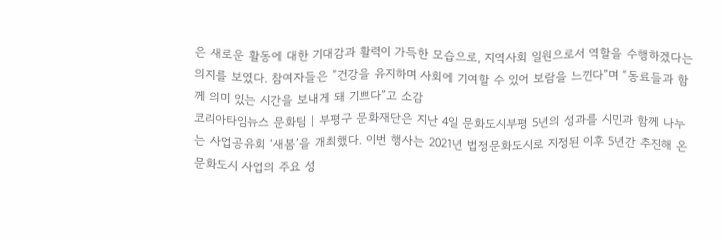은 새로운 활동에 대한 기대감과 활력이 가득한 모습으로, 지역사회 일원으로서 역할을 수행하겠다는 의지를 보였다. 참여자들은 “건강을 유지하며 사회에 기여할 수 있어 보람을 느낀다”며 “동료들과 함께 의미 있는 시간을 보내게 돼 기쁘다”고 소감
코리아타임뉴스 문화팀 | 부평구 문화재단은 지난 4일 문화도시부평 5년의 성과를 시민과 함께 나누는 사업공유회 ‘새봄’을 개최했다. 이번 행사는 2021년 법정문화도시로 지정된 이후 5년간 추진해 온 문화도시 사업의 주요 성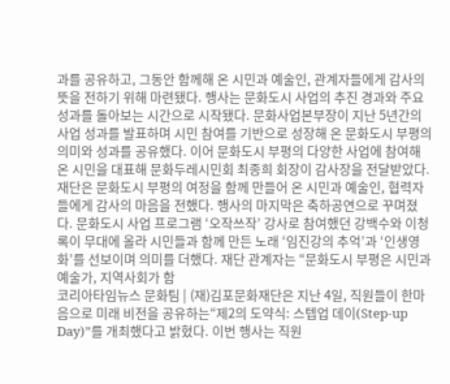과를 공유하고, 그동안 함께해 온 시민과 예술인, 관계자들에게 감사의 뜻을 전하기 위해 마련됐다. 행사는 문화도시 사업의 추진 경과와 주요 성과를 돌아보는 시간으로 시작됐다. 문화사업본부장이 지난 5년간의 사업 성과를 발표하며 시민 참여를 기반으로 성장해 온 문화도시 부평의 의미와 성과를 공유했다. 이어 문화도시 부평의 다양한 사업에 참여해 온 시민을 대표해 문화두레시민회 최종희 회장이 감사장을 전달받았다. 재단은 문화도시 부평의 여정을 함께 만들어 온 시민과 예술인, 협력자들에게 감사의 마음을 전했다. 행사의 마지막은 축하공연으로 꾸며졌다. 문화도시 사업 프로그램 ‘오작쓰작’ 강사로 참여했던 강백수와 이청록이 무대에 올라 시민들과 함께 만든 노래 ‘임진강의 추억’과 ‘인생영화’를 선보이며 의미를 더했다. 재단 관계자는 “문화도시 부평은 시민과 예술가, 지역사회가 함
코리아타임뉴스 문화팀 | (재)김포문화재단은 지난 4일, 직원들이 한마음으로 미래 비전을 공유하는“제2의 도약식: 스텝업 데이(Step-up Day)”를 개최했다고 밝혔다. 이번 행사는 직원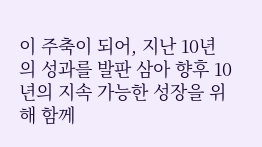이 주축이 되어, 지난 10년의 성과를 발판 삼아 향후 10년의 지속 가능한 성장을 위해 함께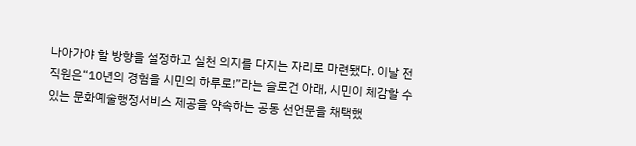나아가야 할 방향을 설정하고 실천 의지를 다지는 자리로 마련됐다. 이날 전 직원은“10년의 경험을 시민의 하루로!”라는 슬로건 아래, 시민이 체감할 수 있는 문화예술행정서비스 제공을 약속하는 공동 선언문을 채택했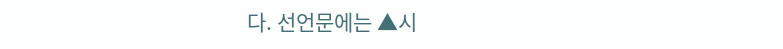다. 선언문에는 ▲시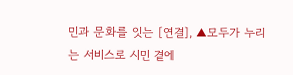민과 문화를 잇는 [연결], ▲모두가 누리는 서비스로 시민 곁에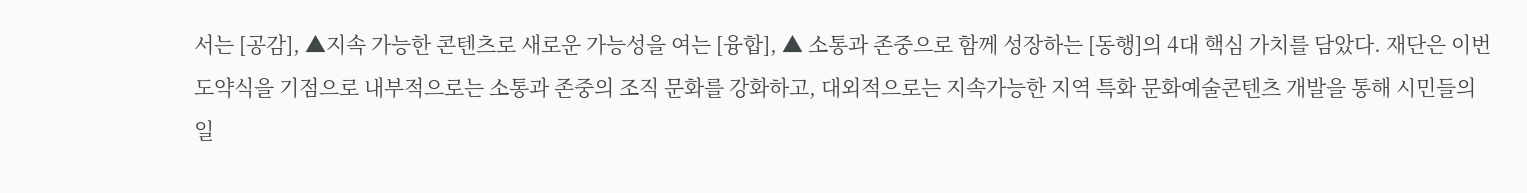서는 [공감], ▲지속 가능한 콘텐츠로 새로운 가능성을 여는 [융합], ▲ 소통과 존중으로 함께 성장하는 [동행]의 4대 핵심 가치를 담았다. 재단은 이번 도약식을 기점으로 내부적으로는 소통과 존중의 조직 문화를 강화하고, 대외적으로는 지속가능한 지역 특화 문화예술콘텐츠 개발을 통해 시민들의 일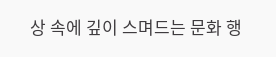상 속에 깊이 스며드는 문화 행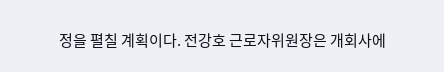정을 펼칠 계획이다. 전강호 근로자위원장은 개회사에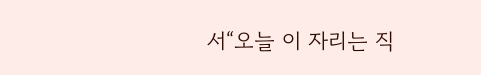서“오늘 이 자리는 직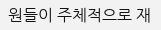원들이 주체적으로 재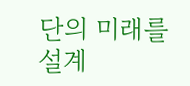단의 미래를 설계